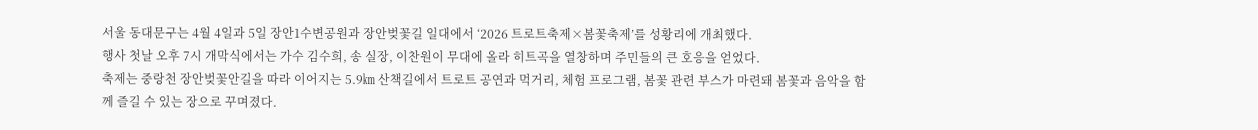서울 동대문구는 4월 4일과 5일 장안1수변공원과 장안벚꽃길 일대에서 ‘2026 트로트축제×봄꽃축제’를 성황리에 개최했다.
행사 첫날 오후 7시 개막식에서는 가수 김수희, 송 실장, 이찬원이 무대에 올라 히트곡을 열창하며 주민들의 큰 호응을 얻었다.
축제는 중랑천 장안벚꽃안길을 따라 이어지는 5.9㎞ 산책길에서 트로트 공연과 먹거리, 체험 프로그램, 봄꽃 관련 부스가 마련돼 봄꽃과 음악을 함께 즐길 수 있는 장으로 꾸며졌다.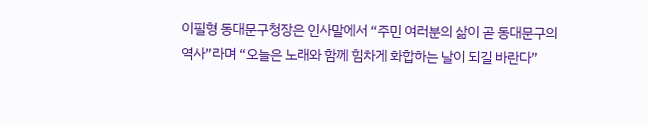이필형 동대문구청장은 인사말에서 “주민 여러분의 삶이 곧 동대문구의 역사”라며 “오늘은 노래와 함께 힘차게 화합하는 날이 되길 바란다”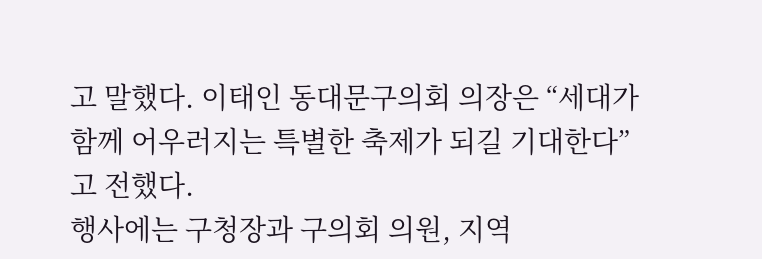고 말했다. 이태인 동대문구의회 의장은 “세대가 함께 어우러지는 특별한 축제가 되길 기대한다”고 전했다.
행사에는 구청장과 구의회 의원, 지역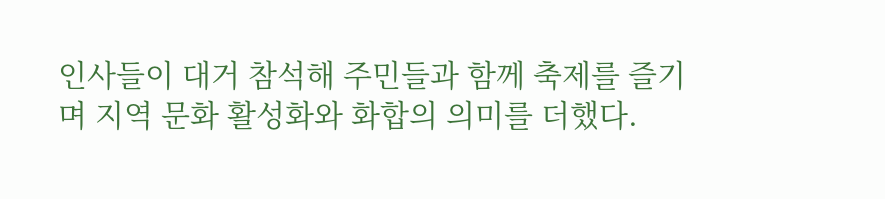인사들이 대거 참석해 주민들과 함께 축제를 즐기며 지역 문화 활성화와 화합의 의미를 더했다.